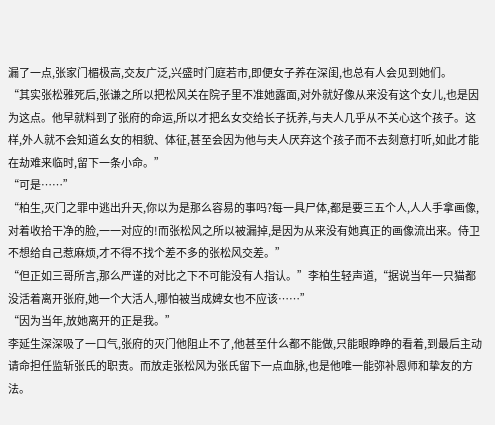漏了一点,张家门楣极高,交友广泛,兴盛时门庭若市,即便女子养在深闺,也总有人会见到她们。
“其实张松雅死后,张谦之所以把松风关在院子里不准她露面,对外就好像从来没有这个女儿,也是因为这点。他早就料到了张府的命运,所以才把幺女交给长子抚养,与夫人几乎从不关心这个孩子。这样,外人就不会知道幺女的相貌、体征,甚至会因为他与夫人厌弃这个孩子而不去刻意打听,如此才能在劫难来临时,留下一条小命。”
“可是……”
“柏生,灭门之罪中逃出升天,你以为是那么容易的事吗?每一具尸体,都是要三五个人,人人手拿画像,对着收拾干净的脸,一一对应的!而张松风之所以被漏掉,是因为从来没有她真正的画像流出来。侍卫不想给自己惹麻烦,才不得不找个差不多的张松风交差。”
“但正如三哥所言,那么严谨的对比之下不可能没有人指认。”李柏生轻声道,“据说当年一只猫都没活着离开张府,她一个大活人,哪怕被当成婢女也不应该……”
“因为当年,放她离开的正是我。”
李延生深深吸了一口气,张府的灭门他阻止不了,他甚至什么都不能做,只能眼睁睁的看着,到最后主动请命担任监斩张氏的职责。而放走张松风为张氏留下一点血脉,也是他唯一能弥补恩师和挚友的方法。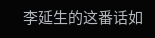李延生的这番话如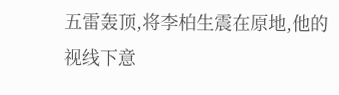五雷轰顶,将李柏生震在原地,他的视线下意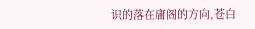识的落在庸阁的方向,苍白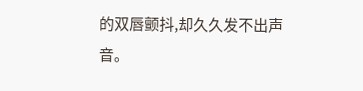的双唇颤抖,却久久发不出声音。